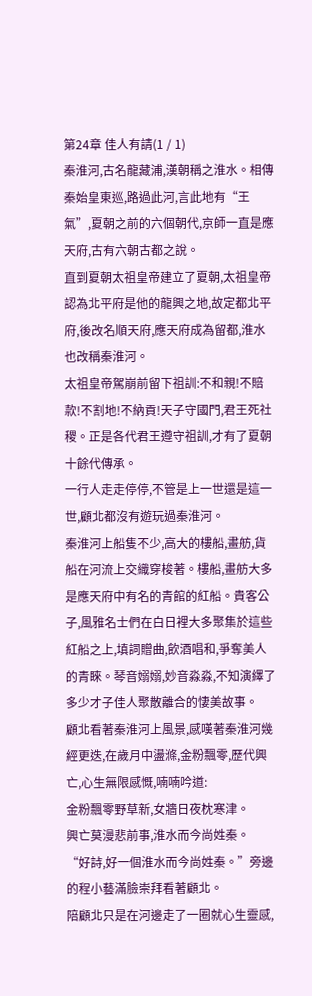第24章 佳人有請(1 / 1)
秦淮河,古名龍藏浦,漢朝稱之淮水。相傳秦始皇東巡,路過此河,言此地有“王氣”,夏朝之前的六個朝代,京師一直是應天府,古有六朝古都之說。
直到夏朝太祖皇帝建立了夏朝,太祖皇帝認為北平府是他的龍興之地,故定都北平府,後改名順天府,應天府成為留都,淮水也改稱秦淮河。
太祖皇帝駕崩前留下祖訓:不和親!不賠款!不割地!不納貢!天子守國門,君王死社稷。正是各代君王遵守祖訓,才有了夏朝十餘代傳承。
一行人走走停停,不管是上一世還是這一世,顧北都沒有遊玩過秦淮河。
秦淮河上船隻不少,高大的樓船,畫舫,貨船在河流上交織穿梭著。樓船,畫舫大多是應天府中有名的青館的紅船。貴客公子,風雅名士們在白日裡大多聚集於這些紅船之上,填詞贈曲,飲酒唱和,爭奪美人的青睞。琴音嫋嫋,妙音淼淼,不知演繹了多少才子佳人聚散離合的悽美故事。
顧北看著秦淮河上風景,感嘆著秦淮河幾經更迭,在歲月中盪滌,金粉飄零,歷代興亡,心生無限感慨,喃喃吟道:
金粉飄零野草新,女牆日夜枕寒津。
興亡莫漫悲前事,淮水而今尚姓秦。
“好詩,好一個淮水而今尚姓秦。”旁邊的程小藝滿臉崇拜看著顧北。
陪顧北只是在河邊走了一圈就心生靈感,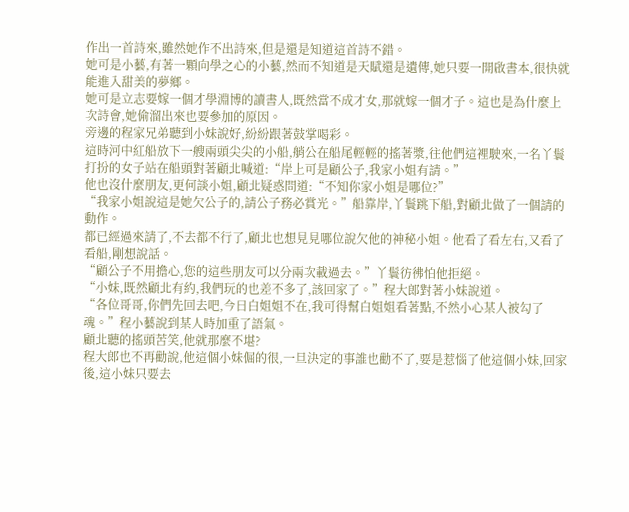作出一首詩來,雖然她作不出詩來,但是還是知道這首詩不錯。
她可是小藝,有著一顆向學之心的小藝,然而不知道是天賦還是遺傳,她只要一開啟書本,很快就能進入甜美的夢鄉。
她可是立志要嫁一個才學淵博的讀書人,既然當不成才女,那就嫁一個才子。這也是為什麼上次詩會,她偷溜出來也要參加的原因。
旁邊的程家兄弟聽到小妹說好,紛紛跟著鼓掌喝彩。
這時河中紅船放下一艘兩頭尖尖的小船,艄公在船尾輕輕的搖著漿,往他們這裡駛來,一名丫鬟打扮的女子站在船頭對著顧北喊道:“岸上可是顧公子,我家小姐有請。”
他也沒什麼朋友,更何談小姐,顧北疑惑問道:“不知你家小姐是哪位?”
“我家小姐說這是她欠公子的,請公子務必賞光。”船靠岸,丫鬟跳下船,對顧北做了一個請的動作。
都已經過來請了,不去都不行了,顧北也想見見哪位說欠他的神秘小姐。他看了看左右,又看了看船,剛想說話。
“顧公子不用擔心,您的這些朋友可以分兩次載過去。”丫鬟彷彿怕他拒絕。
“小妹,既然顧北有約,我們玩的也差不多了,該回家了。”程大郎對著小妹說道。
“各位哥哥,你們先回去吧,今日白姐姐不在,我可得幫白姐姐看著點,不然小心某人被勾了魂。”程小藝說到某人時加重了語氣。
顧北聽的搖頭苦笑,他就那麼不堪?
程大郎也不再勸說,他這個小妹倔的很,一旦決定的事誰也勸不了,要是惹惱了他這個小妹,回家後,這小妹只要去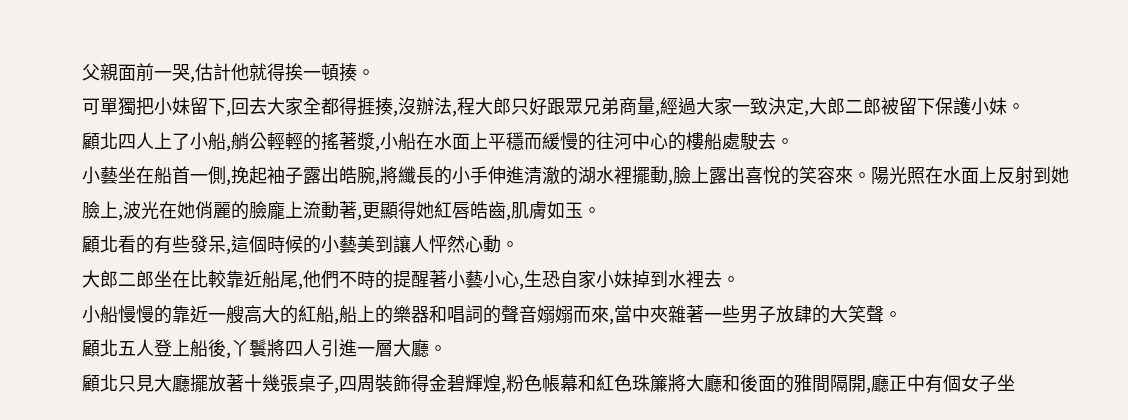父親面前一哭,估計他就得挨一頓揍。
可單獨把小妹留下,回去大家全都得捱揍,沒辦法,程大郎只好跟眾兄弟商量,經過大家一致決定,大郎二郎被留下保護小妹。
顧北四人上了小船,艄公輕輕的搖著漿,小船在水面上平穩而緩慢的往河中心的樓船處駛去。
小藝坐在船首一側,挽起袖子露出皓腕,將纖長的小手伸進清澈的湖水裡擺動,臉上露出喜悅的笑容來。陽光照在水面上反射到她臉上,波光在她俏麗的臉龐上流動著,更顯得她紅唇皓齒,肌膚如玉。
顧北看的有些發呆,這個時候的小藝美到讓人怦然心動。
大郎二郎坐在比較靠近船尾,他們不時的提醒著小藝小心,生恐自家小妹掉到水裡去。
小船慢慢的靠近一艘高大的紅船,船上的樂器和唱詞的聲音嫋嫋而來,當中夾雜著一些男子放肆的大笑聲。
顧北五人登上船後,丫鬟將四人引進一層大廳。
顧北只見大廳擺放著十幾張桌子,四周裝飾得金碧輝煌,粉色帳幕和紅色珠簾將大廳和後面的雅間隔開,廳正中有個女子坐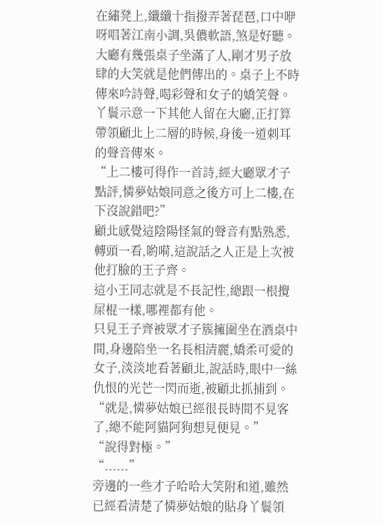在繡凳上,纖纖十指撥弄著琵琶,口中咿呀唱著江南小調,吳儂軟語,煞是好聽。
大廳有幾張桌子坐滿了人,剛才男子放肆的大笑就是他們傳出的。桌子上不時傳來吟詩聲,喝彩聲和女子的嬌笑聲。
丫鬟示意一下其他人留在大廳,正打算帶領顧北上二層的時候,身後一道刺耳的聲音傳來。
“上二樓可得作一首詩,經大廳眾才子點評,憐夢姑娘同意之後方可上二樓,在下沒說錯吧?”
顧北感覺這陰陽怪氣的聲音有點熟悉,轉頭一看,喲嗬,這說話之人正是上次被他打臉的王子齊。
這小王同志就是不長記性,總跟一根攪屎棍一樣,哪裡都有他。
只見王子齊被眾才子簇擁圍坐在酒桌中間,身邊陪坐一名長相清麗,嬌柔可愛的女子,淡淡地看著顧北,說話時,眼中一絲仇恨的光芒一閃而逝,被顧北抓捕到。
“就是,憐夢姑娘已經很長時間不見客了,總不能阿貓阿狗想見便見。”
“說得對極。”
“......”
旁邊的一些才子哈哈大笑附和道,雖然已經看清楚了憐夢姑娘的貼身丫鬟領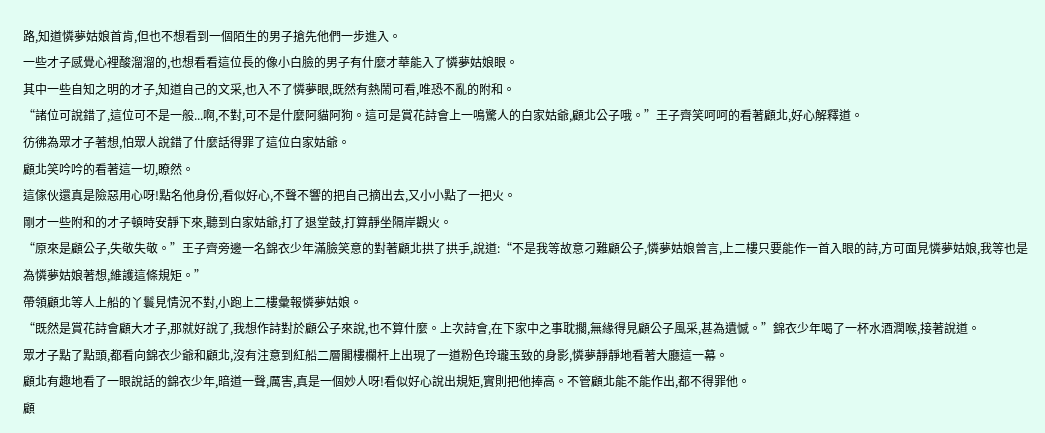路,知道憐夢姑娘首肯,但也不想看到一個陌生的男子搶先他們一步進入。
一些才子感覺心裡酸溜溜的,也想看看這位長的像小白臉的男子有什麼才華能入了憐夢姑娘眼。
其中一些自知之明的才子,知道自己的文采,也入不了憐夢眼,既然有熱鬧可看,唯恐不亂的附和。
“諸位可說錯了,這位可不是一般...啊,不對,可不是什麼阿貓阿狗。這可是賞花詩會上一鳴驚人的白家姑爺,顧北公子哦。”王子齊笑呵呵的看著顧北,好心解釋道。
彷彿為眾才子著想,怕眾人說錯了什麼話得罪了這位白家姑爺。
顧北笑吟吟的看著這一切,瞭然。
這傢伙還真是險惡用心呀!點名他身份,看似好心,不聲不響的把自己摘出去,又小小點了一把火。
剛才一些附和的才子頓時安靜下來,聽到白家姑爺,打了退堂鼓,打算靜坐隔岸觀火。
“原來是顧公子,失敬失敬。”王子齊旁邊一名錦衣少年滿臉笑意的對著顧北拱了拱手,說道:“不是我等故意刁難顧公子,憐夢姑娘曾言,上二樓只要能作一首入眼的詩,方可面見憐夢姑娘,我等也是為憐夢姑娘著想,維護這條規矩。”
帶領顧北等人上船的丫鬟見情況不對,小跑上二樓彙報憐夢姑娘。
“既然是賞花詩會顧大才子,那就好說了,我想作詩對於顧公子來說,也不算什麼。上次詩會,在下家中之事耽擱,無緣得見顧公子風采,甚為遺憾。”錦衣少年喝了一杯水酒潤喉,接著說道。
眾才子點了點頭,都看向錦衣少爺和顧北,沒有注意到紅船二層閣樓欄杆上出現了一道粉色玲瓏玉致的身影,憐夢靜靜地看著大廳這一幕。
顧北有趣地看了一眼說話的錦衣少年,暗道一聲,厲害,真是一個妙人呀!看似好心說出規矩,實則把他捧高。不管顧北能不能作出,都不得罪他。
顧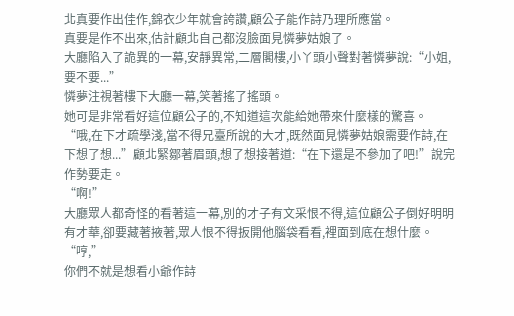北真要作出佳作,錦衣少年就會誇讚,顧公子能作詩乃理所應當。
真要是作不出來,估計顧北自己都沒臉面見憐夢姑娘了。
大廳陷入了詭異的一幕,安靜異常,二層閣樓,小丫頭小聲對著憐夢說:“小姐,要不要...”
憐夢注視著樓下大廳一幕,笑著搖了搖頭。
她可是非常看好這位顧公子的,不知道這次能給她帶來什麼樣的驚喜。
“哦,在下才疏學淺,當不得兄臺所說的大才,既然面見憐夢姑娘需要作詩,在下想了想...”顧北緊鄒著眉頭,想了想接著道:“在下還是不參加了吧!”說完作勢要走。
“啊!”
大廳眾人都奇怪的看著這一幕,別的才子有文采恨不得,這位顧公子倒好明明有才華,卻要藏著掖著,眾人恨不得扳開他腦袋看看,裡面到底在想什麼。
“哼,”
你們不就是想看小爺作詩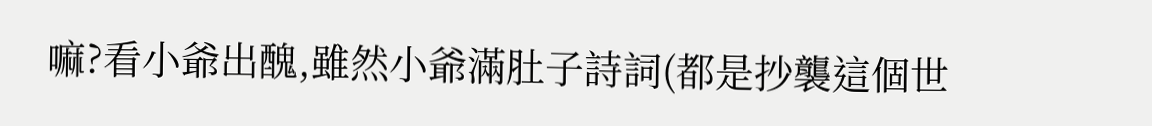嘛?看小爺出醜,雖然小爺滿肚子詩詞(都是抄襲這個世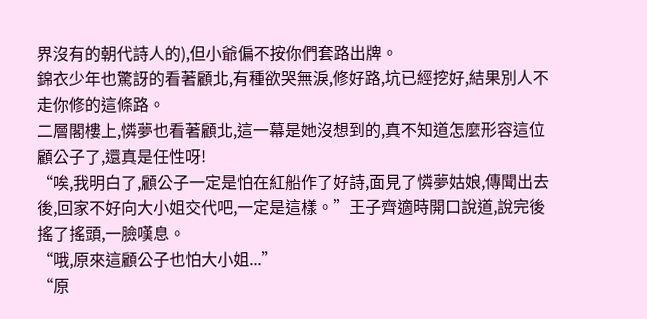界沒有的朝代詩人的),但小爺偏不按你們套路出牌。
錦衣少年也驚訝的看著顧北,有種欲哭無淚,修好路,坑已經挖好,結果別人不走你修的這條路。
二層閣樓上,憐夢也看著顧北,這一幕是她沒想到的,真不知道怎麼形容這位顧公子了,還真是任性呀!
“唉,我明白了,顧公子一定是怕在紅船作了好詩,面見了憐夢姑娘,傳聞出去後,回家不好向大小姐交代吧,一定是這樣。”王子齊適時開口說道,說完後搖了搖頭,一臉嘆息。
“哦,原來這顧公子也怕大小姐...”
“原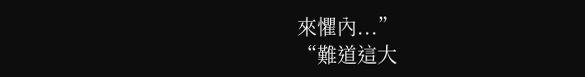來懼內...”
“難道這大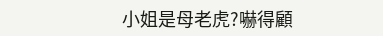小姐是母老虎?嚇得顧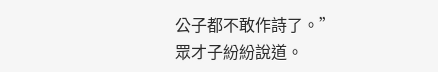公子都不敢作詩了。”
眾才子紛紛說道。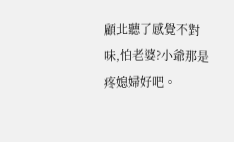顧北聽了感覺不對味,怕老婆?小爺那是疼媳婦好吧。